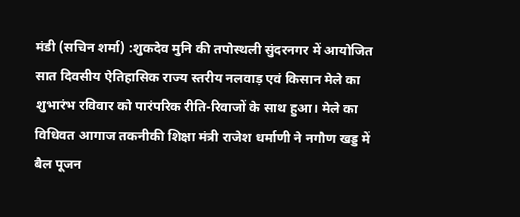मंडी (सचिन शर्मा) :शुकदेव मुनि की तपोस्थली सुंदरनगर में आयोजित सात दिवसीय ऐतिहासिक राज्य स्तरीय नलवाड़ एवं किसान मेले का शुभारंभ रविवार को पारंपरिक रीति-रिवाजों के साथ हुआ। मेले का विधिवत आगाज तकनीकी शिक्षा मंत्री राजेश धर्माणी ने नगौण खड्ड में बैल पूजन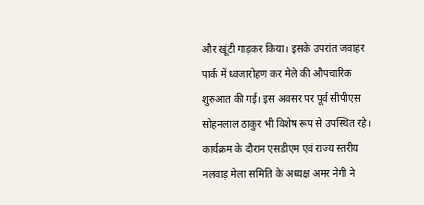और खूंटी गाड़कर किया। इसके उपरांत जवाहर पार्क में ध्वजारोहण कर मेले की औपचारिक शुरुआत की गई। इस अवसर पर पूर्व सीपीएस सोहनलाल ठाकुर भी विशेष रूप से उपस्थित रहे। कार्यक्रम के दौरान एसडीएम एवं राज्य स्तरीय नलवाड़ मेला समिति के अध्यक्ष अमर नेगी ने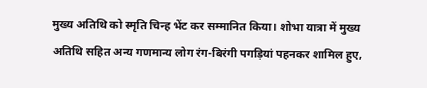मुख्य अतिथि को स्मृति चिन्ह भेंट कर सम्मानित किया। शोभा यात्रा में मुख्य अतिथि सहित अन्य गणमान्य लोग रंग-बिरंगी पगड़ियां पहनकर शामिल हुए,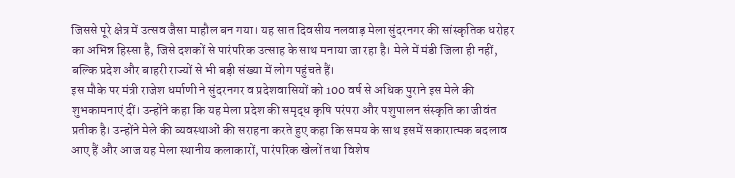जिससे पूरे क्षेत्र में उत्सव जैसा माहौल बन गया। यह सात दिवसीय नलवाड़ मेला सुंदरनगर की सांस्कृतिक धरोहर का अभिन्न हिस्सा है, जिसे दशकों से पारंपरिक उत्साह के साथ मनाया जा रहा है। मेले में मंडी जिला ही नहीं, बल्कि प्रदेश और बाहरी राज्यों से भी बड़ी संख्या में लोग पहुंचते हैं।
इस मौके पर मंत्री राजेश धर्माणी ने सुंदरनगर व प्रदेशवासियों को 100 वर्ष से अधिक पुराने इस मेले की शुभकामनाएं दीं। उन्होंने कहा कि यह मेला प्रदेश की समृद्ध कृषि परंपरा और पशुपालन संस्कृति का जीवंत प्रतीक है। उन्होंने मेले की व्यवस्थाओं की सराहना करते हुए कहा कि समय के साथ इसमें सकारात्मक बदलाव आए हैं और आज यह मेला स्थानीय कलाकारों, पारंपरिक खेलों तथा विशेष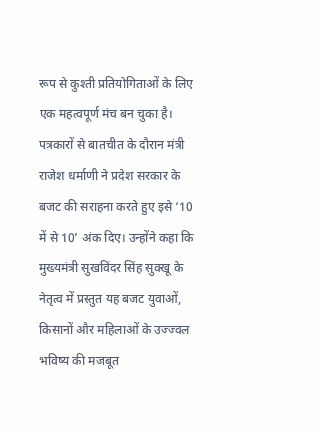रूप से कुश्ती प्रतियोगिताओं के लिए एक महत्वपूर्ण मंच बन चुका है।
पत्रकारों से बातचीत के दौरान मंत्री राजेश धर्माणी ने प्रदेश सरकार के बजट की सराहना करते हुए इसे ‘10 में से 10’ अंक दिए। उन्होंने कहा कि मुख्यमंत्री सुखविंदर सिंह सुक्खू के नेतृत्व में प्रस्तुत यह बजट युवाओं, किसानों और महिलाओं के उज्ज्वल भविष्य की मजबूत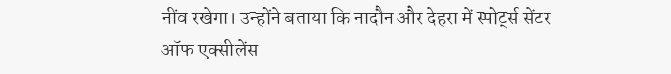नींव रखेगा। उन्होंने बताया कि नादौन और देहरा में स्पोर्ट्स सेंटर ऑफ एक्सीलेंस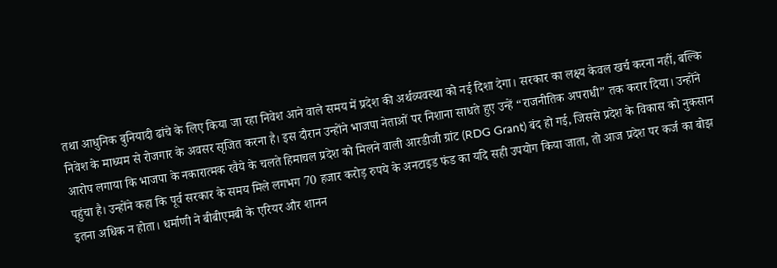तथा आधुनिक बुनियादी ढांचे के लिए किया जा रहा निवेश आने वाले समय में प्रदेश की अर्थव्यवस्था को नई दिशा देगा। सरकार का लक्ष्य केवल खर्च करना नहीं, बल्कि निवेश के माध्यम से रोजगार के अवसर सृजित करना है। इस दौरान उन्होंने भाजपा नेताओं पर निशाना साधते हुए उन्हें “राजनीतिक अपराधी” तक करार दिया। उन्होंने आरोप लगाया कि भाजपा के नकारात्मक रवैये के चलते हिमाचल प्रदेश को मिलने वाली आरडीजी ग्रांट (RDG Grant) बंद हो गई, जिससे प्रदेश के विकास को नुकसान पहुंचा है। उन्होंने कहा कि पूर्व सरकार के समय मिले लगभग 70 हजार करोड़ रुपये के अनटाइड फंड का यदि सही उपयोग किया जाता, तो आज प्रदेश पर कर्ज का बोझ इतना अधिक न होता। धर्माणी ने बीबीएमबी के एरियर और शानन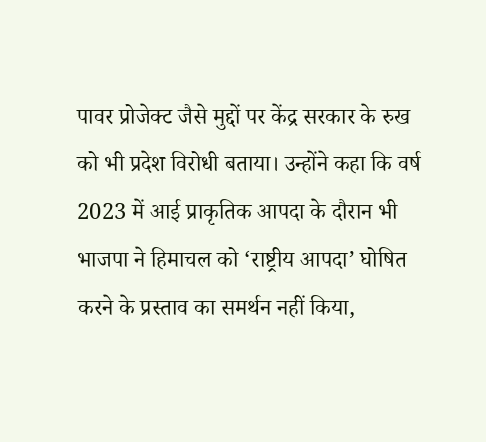पावर प्रोजेक्ट जैसे मुद्दों पर केंद्र सरकार के रुख को भी प्रदेश विरोधी बताया। उन्होंने कहा कि वर्ष 2023 में आई प्राकृतिक आपदा के दौरान भी भाजपा ने हिमाचल को ‘राष्ट्रीय आपदा’ घोषित करने के प्रस्ताव का समर्थन नहीं किया,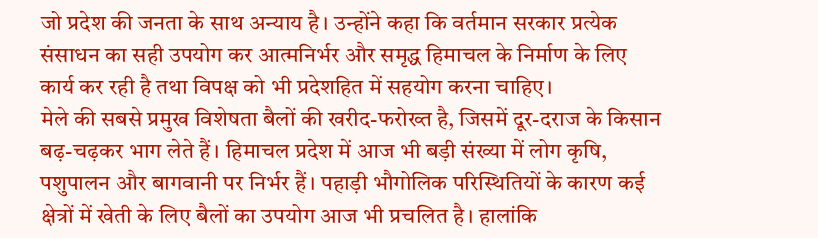जो प्रदेश की जनता के साथ अन्याय है। उन्होंने कहा कि वर्तमान सरकार प्रत्येक संसाधन का सही उपयोग कर आत्मनिर्भर और समृद्ध हिमाचल के निर्माण के लिए कार्य कर रही है तथा विपक्ष को भी प्रदेशहित में सहयोग करना चाहिए।
मेले की सबसे प्रमुख विशेषता बैलों की खरीद-फरोख्त है, जिसमें दूर-दराज के किसान बढ़-चढ़कर भाग लेते हैं। हिमाचल प्रदेश में आज भी बड़ी संख्या में लोग कृषि, पशुपालन और बागवानी पर निर्भर हैं। पहाड़ी भौगोलिक परिस्थितियों के कारण कई क्षेत्रों में खेती के लिए बैलों का उपयोग आज भी प्रचलित है। हालांकि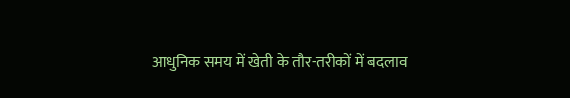आधुनिक समय में खेती के तौर-तरीकों में बदलाव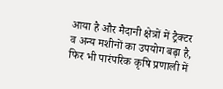आया है और मैदानी क्षेत्रों में ट्रैक्टर व अन्य मशीनों का उपयोग बढ़ा है, फिर भी पारंपरिक कृषि प्रणाली में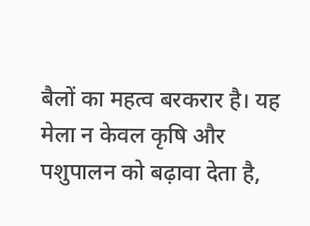बैलों का महत्व बरकरार है। यह मेला न केवल कृषि और पशुपालन को बढ़ावा देता है,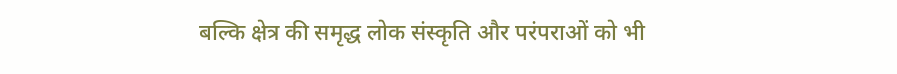बल्कि क्षेत्र की समृद्ध लोक संस्कृति और परंपराओं को भी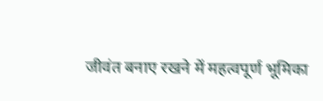जीवंत बनाए रखने में महत्वपूर्ण भूमिका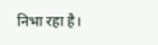निभा रहा है।